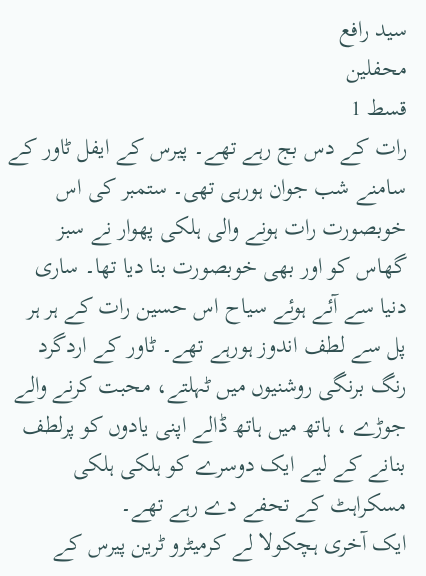سید رافع
محفلین
قسط 1
رات کے دس بج رہے تھے۔ پیرس کے ایفل ٹاور کے سامنے شب جوان ہورہی تھی۔ ستمبر کی اس خوبصورت رات ہونے والی ہلکی پھوار نے سبز گھاس کو اور بھی خوبصورت بنا دیا تھا۔ ساری دنیا سے آئے ہوئے سیاح اس حسین رات کے ہر ہر پل سے لطف اندوز ہورہے تھے۔ ٹاور کے اردگرد رنگ برنگی روشنیوں میں ٹہلتے، محبت کرنے والے جوڑے ، ہاتھ میں ہاتھ ڈالے اپنی یادوں کو پرلطف بنانے کے لیے ایک دوسرے کو ہلکی ہلکی مسکراہٹ کے تحفے دے رہے تھے۔
ایک آخری ہچکولا لے کرمیٹرو ٹرین پیرس کے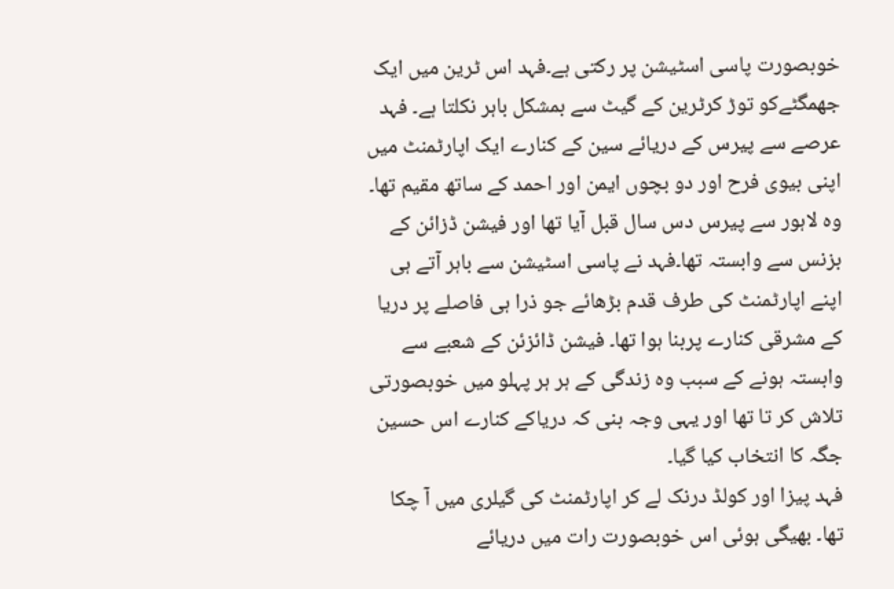خوبصورت پاسی اسٹیشن پر رکتی ہے۔فہد اس ٹرین میں ایک جھمگٹےکو توڑ کرٹرین کے گیٹ سے بمشکل باہر نکلتا ہے۔ فہد عرصے سے پیرس کے دریائے سین کے کنارے ایک اپارٹمنٹ میں اپنی بیوی فرح اور دو بچوں ایمن اور احمد کے ساتھ مقیم تھا۔ وہ لاہور سے پیرس دس سال قبل آیا تھا اور فیشن ڈزائن کے بزنس سے وابستہ تھا۔فہد نے پاسی اسٹیشن سے باہر آتے ہی اپنے اپارٹمنٹ کی طرف قدم بڑھائے جو ذرا ہی فاصلے پر دریا کے مشرقی کنارے پربنا ہوا تھا۔ فیشن ڈائزئن کے شعبے سے وابستہ ہونے کے سبب وہ زندگی کے ہر ہر پہلو میں خوبصورتی تلاش کر تا تھا اور یہی وجہ بنی کہ دریاکے کنارے اس حسین جگہ کا انتخاب کیا گیا۔
فہد پیزا اور کولڈ درنک لے کر اپارٹمنٹ کی گیلری میں آ چکا تھا۔ بھیگی ہوئی اس خوبصورت رات میں دریائے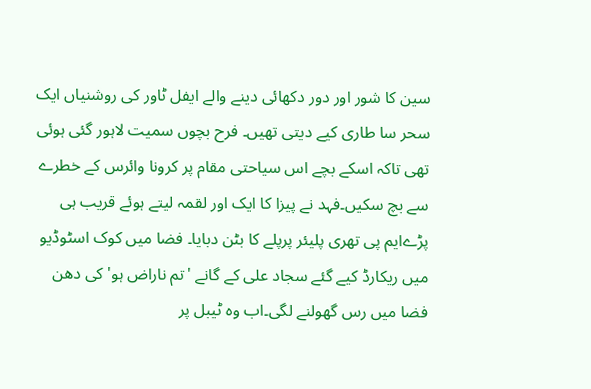سین کا شور اور دور دکھائی دینے والے ایفل ٹاور کی روشنیاں ایک سحر سا طاری کیے دیتی تھیں۔ فرح بچوں سمیت لاہور گئی ہوئی تھی تاکہ اسکے بچے اس سیاحتی مقام پر کرونا وائرس کے خطرے سے بچ سکیں۔فہد نے پیزا کا ایک اور لقمہ لیتے ہوئے قریب ہی پڑےایم پی تھری پلیئر پرپلے کا بٹن دبایا۔ فضا میں کوک اسٹوڈیو میں ریکارڈ کیے گئے سجاد علی کے گانے 'تم ناراض ہو' کی دھن فضا میں رس گھولنے لگی۔اب وہ ٹیبل پر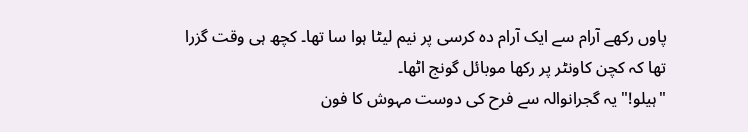پاوں رکھے آرام سے ایک آرام دہ کرسی پر نیم لیٹا ہوا سا تھا۔ کچھ ہی وقت گزرا تھا کہ کچن کاونٹر پر رکھا موبائل گونج اٹھا۔
"ہیلو!" یہ گجرانوالہ سے فرح کی دوست مہوش کا فون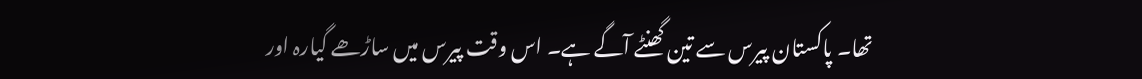تھا۔ پاکستان پیرس سے تین گھنٹے آگے ہے۔ اس وقت پیرس میں ساڑھے گیارہ اور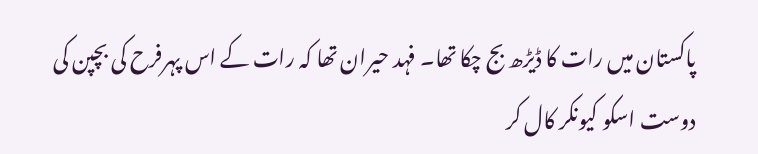پاکستان میں رات کا ڈیڑھ بج چکا تھا۔ فہد حیران تھا کہ رات کے اس پہرفرح کی بچپن کی دوست اسکو کیونکر کال کر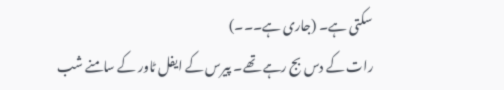سکتی ہے۔ (جاری ہے۔۔۔)
رات کے دس بج رہے تھے۔ پیرس کے ایفل ٹاور کے سامنے شب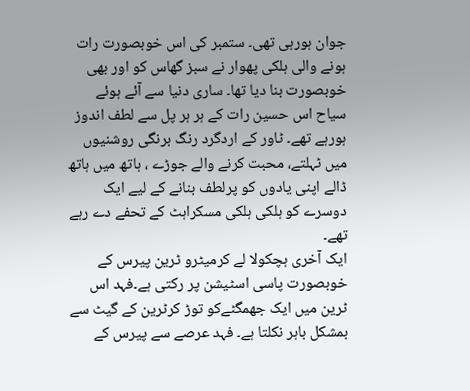جوان ہورہی تھی۔ ستمبر کی اس خوبصورت رات ہونے والی ہلکی پھوار نے سبز گھاس کو اور بھی خوبصورت بنا دیا تھا۔ ساری دنیا سے آئے ہوئے سیاح اس حسین رات کے ہر ہر پل سے لطف اندوز ہورہے تھے۔ ٹاور کے اردگرد رنگ برنگی روشنیوں میں ٹہلتے، محبت کرنے والے جوڑے ، ہاتھ میں ہاتھ ڈالے اپنی یادوں کو پرلطف بنانے کے لیے ایک دوسرے کو ہلکی ہلکی مسکراہٹ کے تحفے دے رہے تھے۔
ایک آخری ہچکولا لے کرمیٹرو ٹرین پیرس کے خوبصورت پاسی اسٹیشن پر رکتی ہے۔فہد اس ٹرین میں ایک جھمگٹےکو توڑ کرٹرین کے گیٹ سے بمشکل باہر نکلتا ہے۔ فہد عرصے سے پیرس کے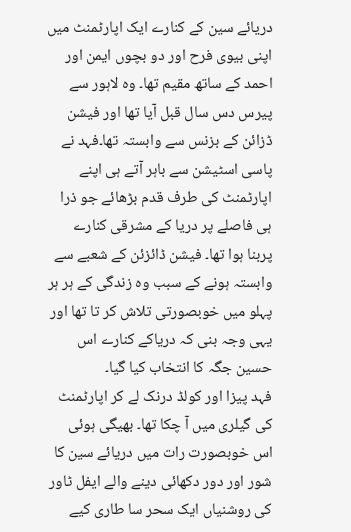دریائے سین کے کنارے ایک اپارٹمنٹ میں اپنی بیوی فرح اور دو بچوں ایمن اور احمد کے ساتھ مقیم تھا۔ وہ لاہور سے پیرس دس سال قبل آیا تھا اور فیشن ڈزائن کے بزنس سے وابستہ تھا۔فہد نے پاسی اسٹیشن سے باہر آتے ہی اپنے اپارٹمنٹ کی طرف قدم بڑھائے جو ذرا ہی فاصلے پر دریا کے مشرقی کنارے پربنا ہوا تھا۔ فیشن ڈائزئن کے شعبے سے وابستہ ہونے کے سبب وہ زندگی کے ہر ہر پہلو میں خوبصورتی تلاش کر تا تھا اور یہی وجہ بنی کہ دریاکے کنارے اس حسین جگہ کا انتخاب کیا گیا۔
فہد پیزا اور کولڈ درنک لے کر اپارٹمنٹ کی گیلری میں آ چکا تھا۔ بھیگی ہوئی اس خوبصورت رات میں دریائے سین کا شور اور دور دکھائی دینے والے ایفل ٹاور کی روشنیاں ایک سحر سا طاری کیے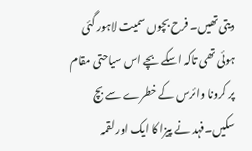دیتی تھیں۔ فرح بچوں سمیت لاہور گئی ہوئی تھی تاکہ اسکے بچے اس سیاحتی مقام پر کرونا وائرس کے خطرے سے بچ سکیں۔فہد نے پیزا کا ایک اور لقمہ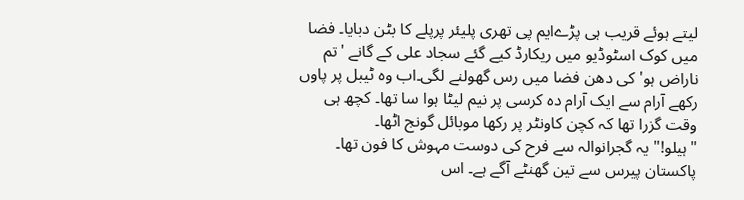لیتے ہوئے قریب ہی پڑےایم پی تھری پلیئر پرپلے کا بٹن دبایا۔ فضا میں کوک اسٹوڈیو میں ریکارڈ کیے گئے سجاد علی کے گانے 'تم ناراض ہو' کی دھن فضا میں رس گھولنے لگی۔اب وہ ٹیبل پر پاوں رکھے آرام سے ایک آرام دہ کرسی پر نیم لیٹا ہوا سا تھا۔ کچھ ہی وقت گزرا تھا کہ کچن کاونٹر پر رکھا موبائل گونج اٹھا۔
"ہیلو!" یہ گجرانوالہ سے فرح کی دوست مہوش کا فون تھا۔ پاکستان پیرس سے تین گھنٹے آگے ہے۔ اس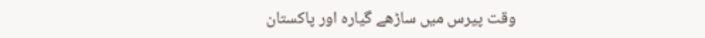وقت پیرس میں ساڑھے گیارہ اور پاکستان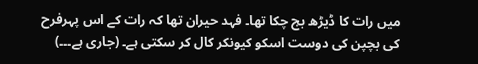میں رات کا ڈیڑھ بج چکا تھا۔ فہد حیران تھا کہ رات کے اس پہرفرح کی بچپن کی دوست اسکو کیونکر کال کر سکتی ہے۔ (جاری ہے۔۔۔)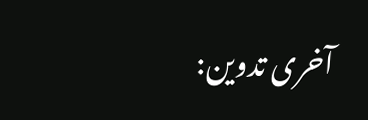آخری تدوین: